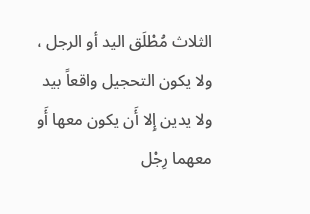الثلاث مُطْلَق اليد أو الرجل ، ولا يكون التحجيل واقعاً بيد ولا يدين إِلا أَن يكون معها أَو معهما رِجْل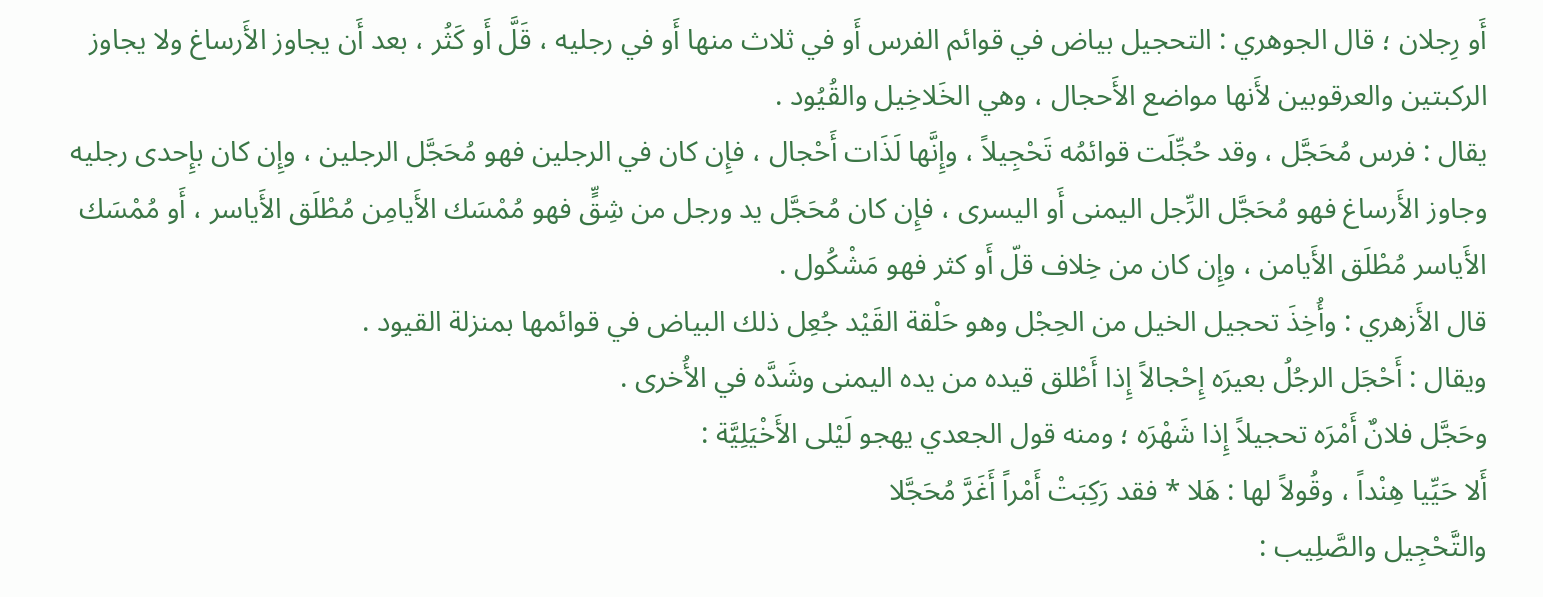أَو رِجلان ؛ قال الجوهري : التحجيل بياض في قوائم الفرس أَو في ثلاث منها أَو في رجليه ، قَلَّ أَو كَثُر ، بعد أَن يجاوز الأَرساغ ولا يجاوز الركبتين والعرقوبين لأَنها مواضع الأَحجال ، وهي الخَلاخِيل والقُيُود .
يقال : فرس مُحَجَّل ، وقد حُجِّلَت قوائمُه تَحْجِيلاً ، وإِنَّها لَذَات أَحْجال ، فإِن كان في الرجلين فهو مُحَجَّل الرجلين ، وإِن كان بإِحدى رجليه وجاوز الأَرساغ فهو مُحَجَّل الرِّجل اليمنى أَو اليسرى ، فإِن كان مُحَجَّل يد ورجل من شِقٍّ فهو مُمْسَك الأَيامِن مُطْلَق الأَياسر ، أَو مُمْسَك الأَياسر مُطْلَق الأَيامن ، وإِن كان من خِلاف قلّ أَو كثر فهو مَشْكُول .
قال الأَزهري : وأُخِذَ تحجيل الخيل من الحِجْل وهو حَلْقة القَيْد جُعِل ذلك البياض في قوائمها بمنزلة القيود .
ويقال : أَحْجَل الرجُلُ بعيرَه إِحْجالاً إِذا أَطْلق قيده من يده اليمنى وشَدَّه في الأُخرى .
وحَجَّل فلانٌ أَمْرَه تحجيلاً إِذا شَهْرَه ؛ ومنه قول الجعدي يهجو لَيْلى الأَخْيَلِيَّة :
أَلا حَيِّيا هِنْداً ، وقُولاً لها : هَلا * فقد رَكِبَتْ أَمْراً أَغَرَّ مُحَجَّلا
والتَّحْجِيل والصَّلِيب :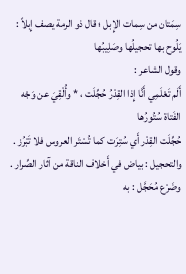سِمَتان من سِمات الإِبل ؛ قال ذو الرمة يصف إِبلاً :
يَلُوح بها تحجيلُها وصَلِيبُها
وقول الشاعر :
أَلَم تَعْلَمِي أَنَّا إِذا القِدْرُ حُجِّلَت ، * وأُلْقِيَ عن وَجْه الفَتاة سُتُورُها
حُجِّلَت القِدْر أَي سُتِرَت كما تُسْتَر العروس فلا تَبْرُز .
والتحجيل : بياض في أَخلاف الناقة من آثار الصِّرار .
وضَرْع مُحَجَّل : به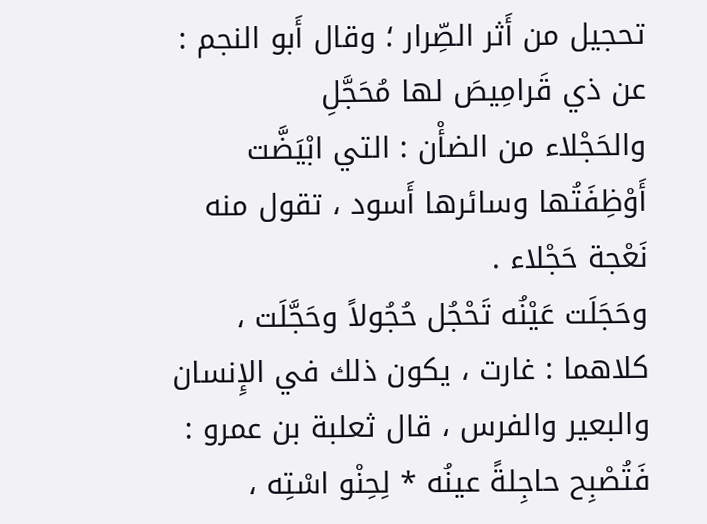تحجيل من أَثر الصِّرار ؛ وقال أَبو النجم :
عن ذي قَرامِيصَ لها مُحَجَّلِ
والحَجْلاء من الضأْن : التي ابْيَضَّت أَوْظِفَتُها وسائرها أَسود ، تقول منه نَعْجة حَجْلاء .
وحَجَلَت عَيْنُه تَحْجُل حُجُولاً وحَجَّلَت ، كلاهما : غارت ، يكون ذلك في الإِنسان والبعير والفرس ، قال ثعلبة بن عمرو :
فَتُصْبِح حاجِلةً عينُه * لِحِنْو اسْتِه ،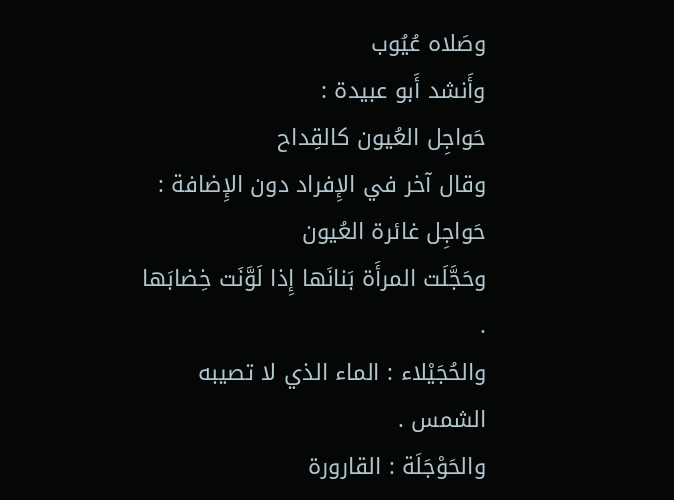وصَلاه عُيُوب
وأَنشد أَبو عبيدة :
حَواجِل العُيون كالقِداح
وقال آخر في الإِفراد دون الإِضافة :
حَواجِل غائرة العُيون
وحَجَّلَت المرأَة بَنانَها إِذا لَوَّنَت خِضابَها .
والحُجَيْلاء : الماء الذي لا تصيبه الشمس .
والحَوْجَلَة : القارورة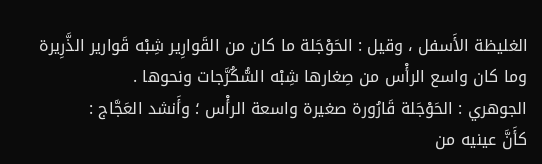الغليظة الأَسفل ، وقيل : الحَوْجَلة ما كان من القَوارِير شِبْه قَوارير الذَّرِيرة وما كان واسع الرأْس من صِغارها شِبْه السُّكُرَّجات ونحوها .
الجوهري : الحَوْجَلة قَارُورة صغيرة واسعة الرأْس ؛ وأَنشد العَجَّاج :
كأَنَّ عينيه من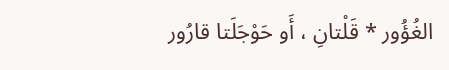الغُؤُور * قَلْتانِ ، أَو حَوْجَلَتا قارُور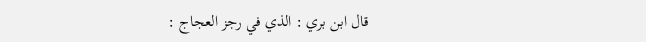قال ابن بري : الذي في رجز العجاج :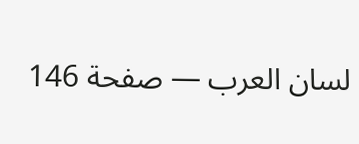لسان العرب — صفحة 146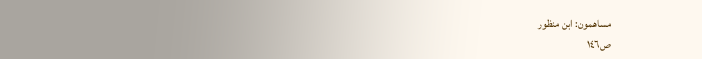مساهمون: ابن منظور
ص١٤٦